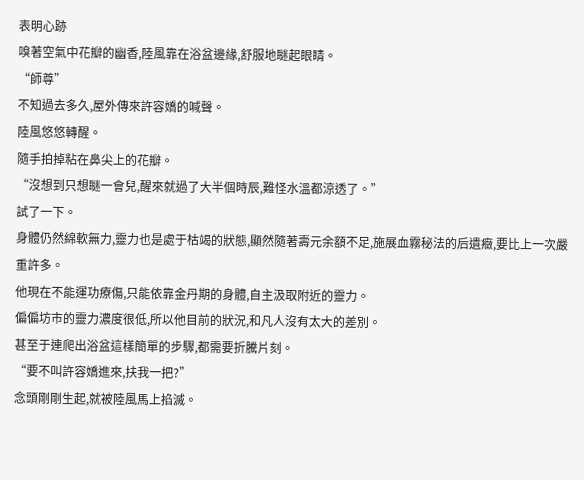表明心跡
嗅著空氣中花瓣的幽香,陸風靠在浴盆邊緣,舒服地瞇起眼睛。
“師尊”
不知過去多久,屋外傳來許容嬌的喊聲。
陸風悠悠轉醒。
隨手拍掉粘在鼻尖上的花瓣。
“沒想到只想瞇一會兒,醒來就過了大半個時辰,難怪水溫都涼透了。”
試了一下。
身體仍然綿軟無力,靈力也是處于枯竭的狀態,顯然隨著壽元余額不足,施展血霧秘法的后遺癥,要比上一次嚴重許多。
他現在不能運功療傷,只能依靠金丹期的身體,自主汲取附近的靈力。
偏偏坊市的靈力濃度很低,所以他目前的狀況,和凡人沒有太大的差別。
甚至于連爬出浴盆這樣簡單的步驟,都需要折騰片刻。
“要不叫許容嬌進來,扶我一把?”
念頭剛剛生起,就被陸風馬上掐滅。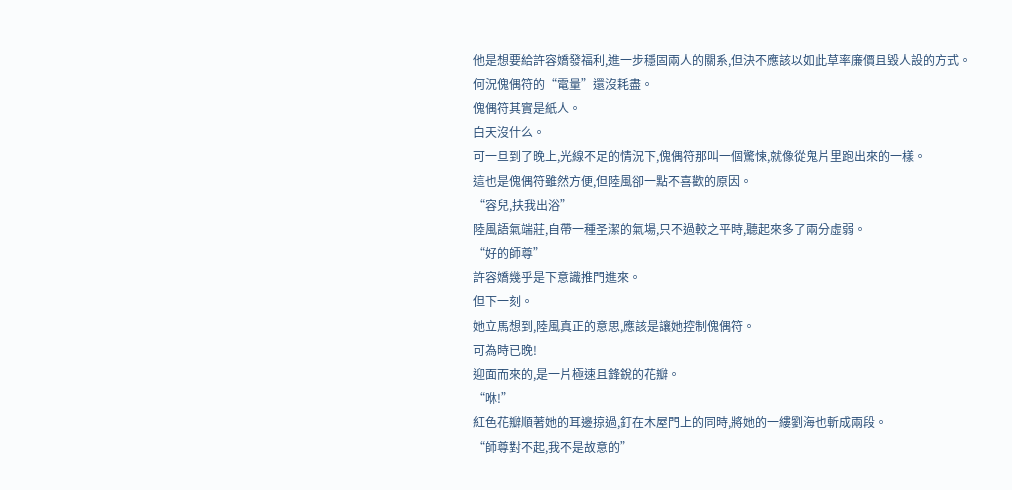他是想要給許容嬌發福利,進一步穩固兩人的關系,但決不應該以如此草率廉價且毀人設的方式。
何況傀偶符的“電量”還沒耗盡。
傀偶符其實是紙人。
白天沒什么。
可一旦到了晚上,光線不足的情況下,傀偶符那叫一個驚悚,就像從鬼片里跑出來的一樣。
這也是傀偶符雖然方便,但陸風卻一點不喜歡的原因。
“容兒,扶我出浴”
陸風語氣端莊,自帶一種圣潔的氣場,只不過較之平時,聽起來多了兩分虛弱。
“好的師尊”
許容嬌幾乎是下意識推門進來。
但下一刻。
她立馬想到,陸風真正的意思,應該是讓她控制傀偶符。
可為時已晚!
迎面而來的,是一片極速且鋒銳的花瓣。
“咻!”
紅色花瓣順著她的耳邊掠過,釘在木屋門上的同時,將她的一縷劉海也斬成兩段。
“師尊對不起,我不是故意的”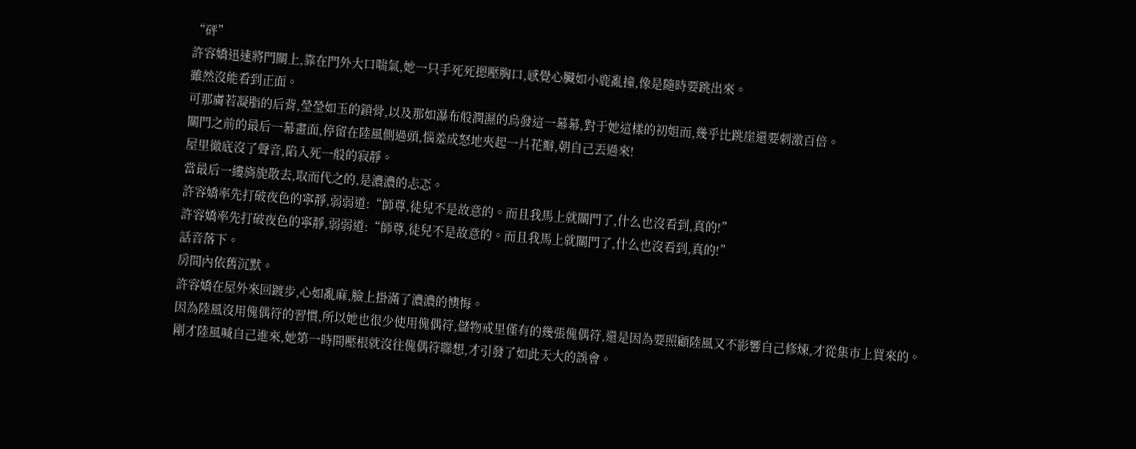“砰”
許容嬌迅速將門關上,靠在門外大口喘氣,她一只手死死摁壓胸口,感覺心臟如小鹿亂撞,像是隨時要跳出來。
雖然沒能看到正面。
可那膚若凝脂的后背,瑩瑩如玉的鎖骨,以及那如瀑布般潤濕的烏發這一幕幕,對于她這樣的初姐而,幾乎比跳崖還要刺激百倍。
關門之前的最后一幕畫面,停留在陸風側過頭,惱羞成怒地夾起一片花瓣,朝自己丟過來!
屋里徹底沒了聲音,陷入死一般的寂靜。
當最后一縷旖旎散去,取而代之的,是濃濃的忐忑。
許容嬌率先打破夜色的寧靜,弱弱道:“師尊,徒兒不是故意的。而且我馬上就關門了,什么也沒看到,真的!”
許容嬌率先打破夜色的寧靜,弱弱道:“師尊,徒兒不是故意的。而且我馬上就關門了,什么也沒看到,真的!”
話音落下。
房間內依舊沉默。
許容嬌在屋外來回踱步,心如亂麻,臉上掛滿了濃濃的懊悔。
因為陸風沒用傀偶符的習慣,所以她也很少使用傀偶符,儲物戒里僅有的幾張傀偶符,還是因為要照顧陸風又不影響自己修煉,才從集市上買來的。
剛才陸風喊自己進來,她第一時間壓根就沒往傀偶符聯想,才引發了如此天大的誤會。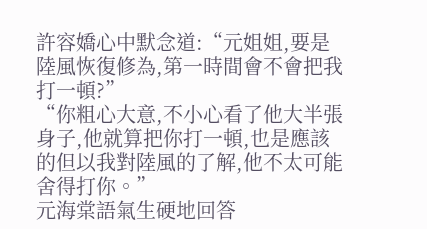許容嬌心中默念道:“元姐姐,要是陸風恢復修為,第一時間會不會把我打一頓?”
“你粗心大意,不小心看了他大半張身子,他就算把你打一頓,也是應該的但以我對陸風的了解,他不太可能舍得打你。”
元海棠語氣生硬地回答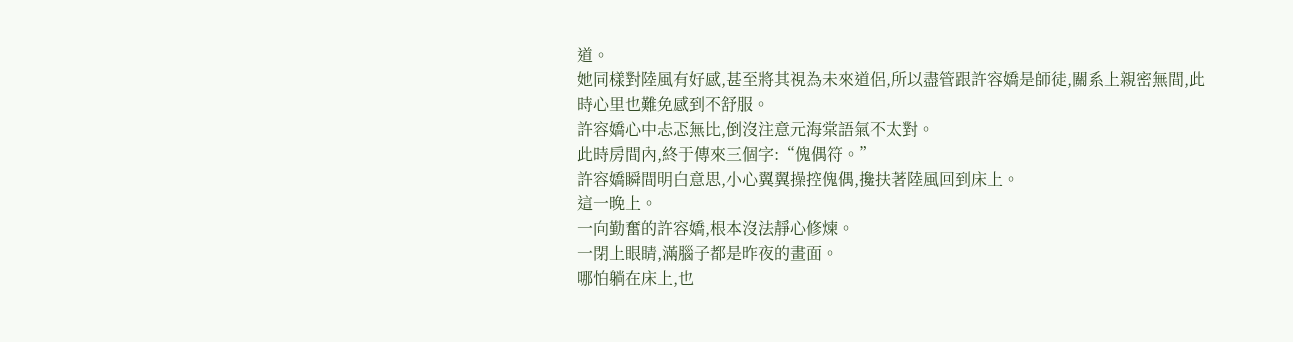道。
她同樣對陸風有好感,甚至將其視為未來道侶,所以盡管跟許容嬌是師徒,關系上親密無間,此時心里也難免感到不舒服。
許容嬌心中忐忑無比,倒沒注意元海棠語氣不太對。
此時房間內,終于傳來三個字:“傀偶符。”
許容嬌瞬間明白意思,小心翼翼操控傀偶,攙扶著陸風回到床上。
這一晚上。
一向勤奮的許容嬌,根本沒法靜心修煉。
一閉上眼睛,滿腦子都是昨夜的畫面。
哪怕躺在床上,也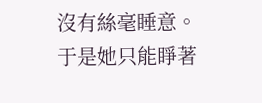沒有絲毫睡意。
于是她只能睜著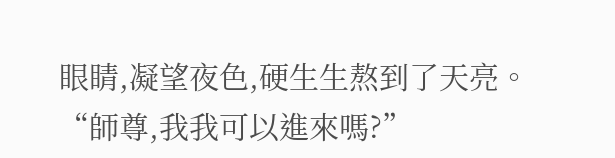眼睛,凝望夜色,硬生生熬到了天亮。
“師尊,我我可以進來嗎?”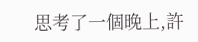思考了一個晚上,許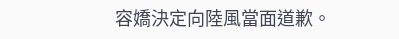容嬌決定向陸風當面道歉。